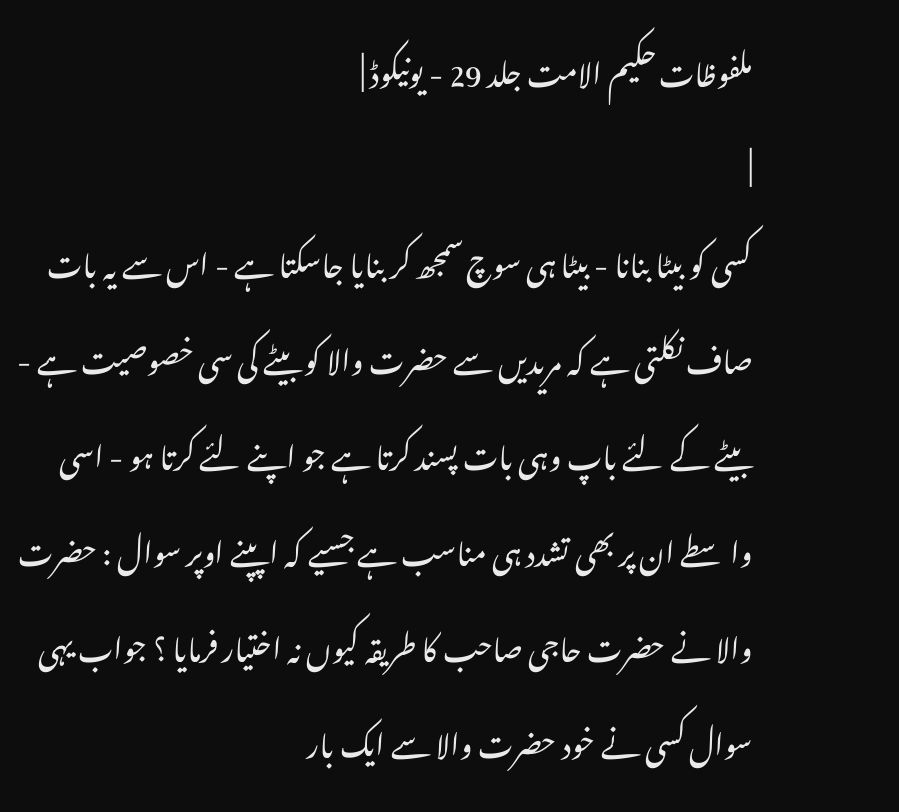ملفوظات حکیم الامت جلد 29 - یونیکوڈ |
|
کسی کو بیٹا بنانا - بیٹا ہی سوچ سمجھ کر بنایا جاسکتا ہے - اس سے یہ بات صاف نکلتی ہے کہ مریدیں سے حضرت والا کو بیٹے کی سی خصوصیت ہے - بیٹے کے لئے باپ وہی بات پسند کرتا ہے جو اپنے لئے کرتا ہو - اسی واسطے ان پر بھی تشدد ہی مناسب ہے جسیے کہ اپپنے اوپر سوال : حضرت والا نے حضرت حاجی صاحب کا طریقہ کیوں نہ اختیار فرمایا ؟ جواب یہی سوال کسی نے خود حضرت والا سے ایک بار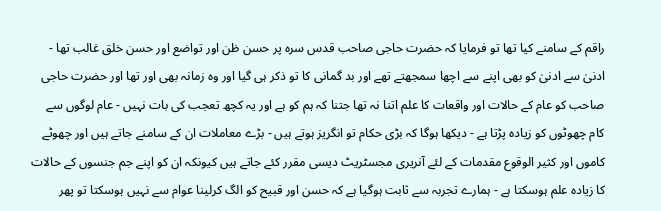راقم کے سامنے کیا تھا تو فرمایا کہ حضرت حاجی صاحب قدس سرہ پر حسن ظن اور تواضع اور حسن خلق غالب تھا - ادنیٰ سے ادنیٰ کو بھی اپنے سے اچھا سمجھتے تھے اور بد گمانی کا تو ذکر ہی گیا اور وہ زمانہ بھی اور تھا اور حضرت حاجی صاحب کو عام کے حالات اور واقعات کا علم اتنا نہ تھا جتنا کہ ہم کو ہے اور یہ کچھ تعجب کی بات نہیں - عام لوگوں سے کام چھوٹوں کو زیادہ پڑتا ہے - دیکھا ہوگا کہ بڑی حکام تو انگریز ہوتے ہیں - بڑے معاملات ان کے سامنے جاتے ہیں اور چھوٹے کاموں اور کثیر الوقوع مقدمات کے لئے آنریری مجسٹریٹ دیسی مقرر کئے جاتے ہیں کیونکہ ان کو اپنے جم جنسوں کے حالات کا زیادہ علم ہوسکتا ہے - ہمارے تجربہ سے ثابت ہوگیا ہے کہ حسن اور قبیح کو الگ کرلینا عوام سے نہیں ہوسکتا تو پھر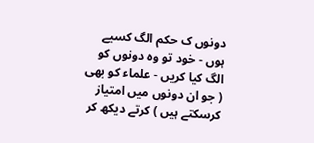دونوں ک حکم الگ کسیے ہوں - خود تو وہ دونوں کو الگ کیا کریں - علماء کو بھی ( جو ان دونوں میں امتیاز کرسکتے ہیں ) کرتے دیکھ کر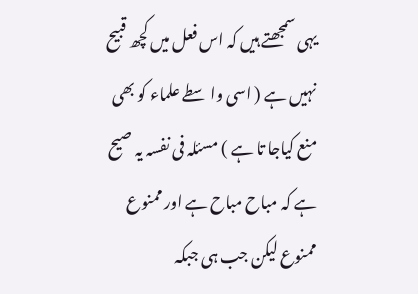یہی سمجھتے ہیں کہ اس فعل میں کچھ قبیح نہیں ہے ( اسی واسطے علماء کو بھی منع کیاجا تا ہے ) مسئلہ فی نفسہ یہ صیح ہے کہ مباح مباح ہے اور ممنوع ممنوع لیکن جب ہی جبکہ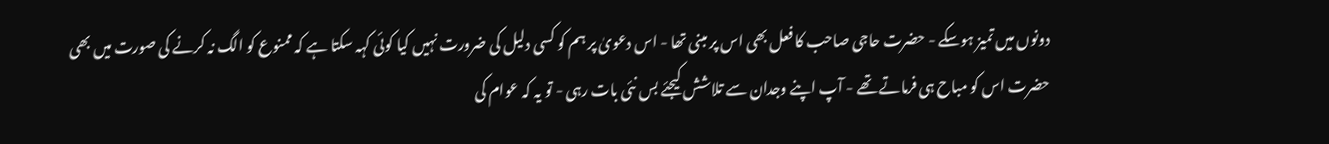دونوں میں تمیز ہوسکے - حضرت حاجی صاحب کا فعل بھی اس پر مبنی تھا - اس دعویٰ پر ہم کو کسی دلیل کی ضرورت نہیں کیا کوئی کہہ سکتا ہے کہ ممنوع کو الگ نہ کرنے کی صورت میں بھی حضرت اس کو مباح ہی فرماتے تھے - آپ اپنے وجدان سے تلاشش کیجئے بس نئی بات رہی - تو یہ کہ عوام کی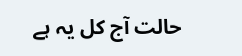حالت آج کل یہ ہے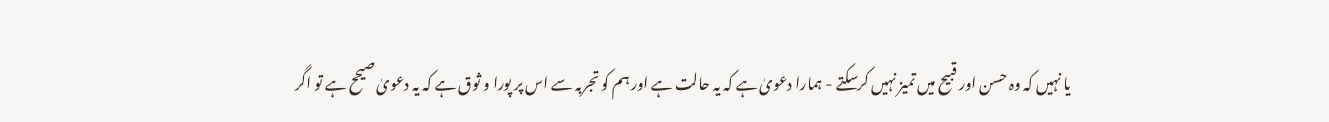یا نہیں کہ وہ حسن اور قبیح میں تمیز نہیں کرسکتے - ہمارا دعویٰ ہے کہ یہ حالت ہے اور ہم کو تجربہ سے اس پر پورا و ثوق ہے کہ یہ دعویٰ صیحح ہے تو اگر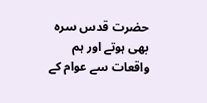حضرت قدس سرہ بھی ہوتے اور ہم واقعات سے عوام کے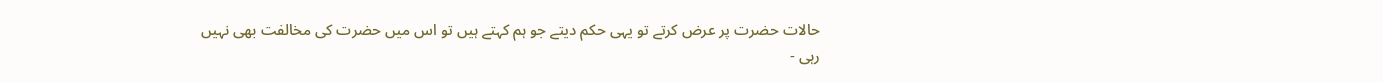حالات حضرت پر عرض کرتے تو یہی حکم دیتے جو ہم کہتے ہیں تو اس میں حضرت کی مخالفت بھی نہیں رہی -